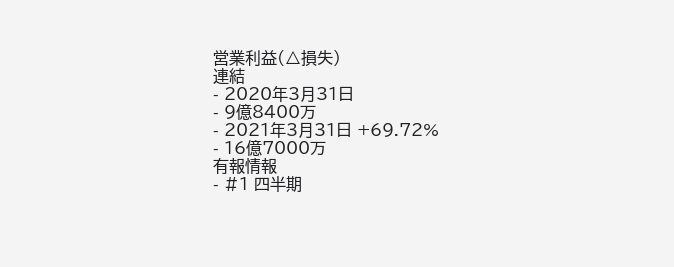営業利益(△損失)
連結
- 2020年3月31日
- 9億8400万
- 2021年3月31日 +69.72%
- 16億7000万
有報情報
- #1 四半期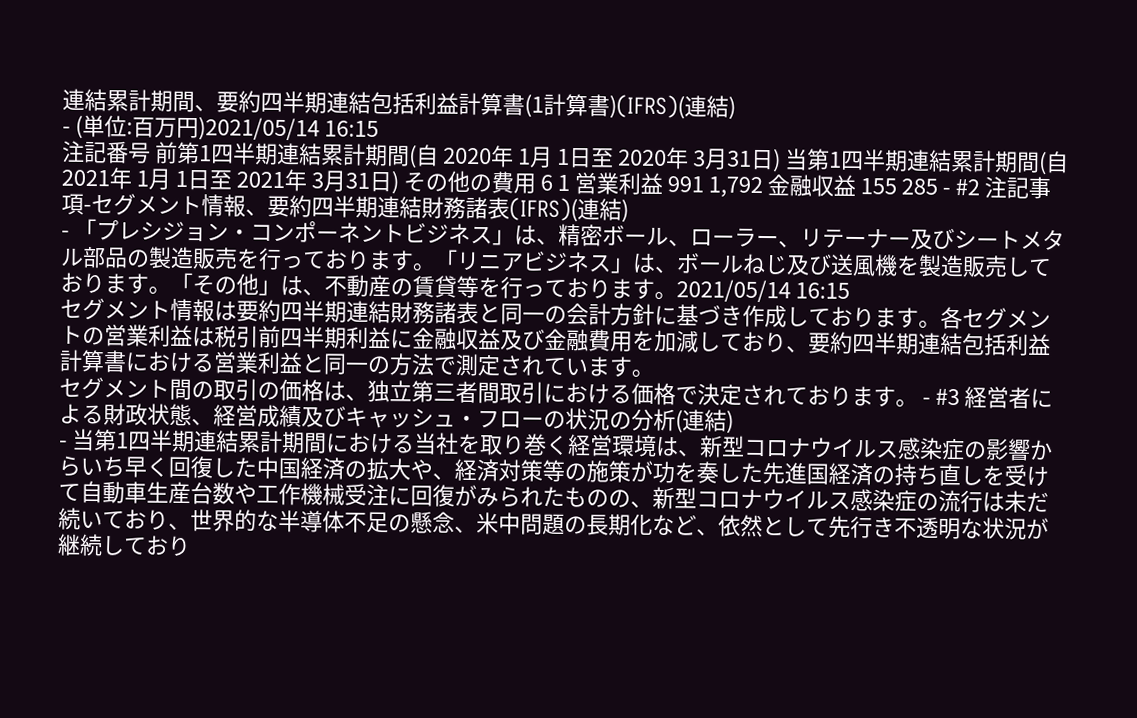連結累計期間、要約四半期連結包括利益計算書(1計算書)(IFRS)(連結)
- (単位:百万円)2021/05/14 16:15
注記番号 前第1四半期連結累計期間(自 2020年 1月 1日至 2020年 3月31日) 当第1四半期連結累計期間(自 2021年 1月 1日至 2021年 3月31日) その他の費用 6 1 営業利益 991 1,792 金融収益 155 285 - #2 注記事項-セグメント情報、要約四半期連結財務諸表(IFRS)(連結)
- 「プレシジョン・コンポーネントビジネス」は、精密ボール、ローラー、リテーナー及びシートメタル部品の製造販売を行っております。「リニアビジネス」は、ボールねじ及び送風機を製造販売しております。「その他」は、不動産の賃貸等を行っております。2021/05/14 16:15
セグメント情報は要約四半期連結財務諸表と同一の会計方針に基づき作成しております。各セグメントの営業利益は税引前四半期利益に金融収益及び金融費用を加減しており、要約四半期連結包括利益計算書における営業利益と同一の方法で測定されています。
セグメント間の取引の価格は、独立第三者間取引における価格で決定されております。 - #3 経営者による財政状態、経営成績及びキャッシュ・フローの状況の分析(連結)
- 当第1四半期連結累計期間における当社を取り巻く経営環境は、新型コロナウイルス感染症の影響からいち早く回復した中国経済の拡大や、経済対策等の施策が功を奏した先進国経済の持ち直しを受けて自動車生産台数や工作機械受注に回復がみられたものの、新型コロナウイルス感染症の流行は未だ続いており、世界的な半導体不足の懸念、米中問題の長期化など、依然として先行き不透明な状況が継続しており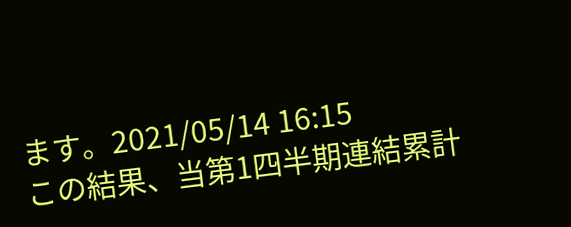ます。2021/05/14 16:15
この結果、当第1四半期連結累計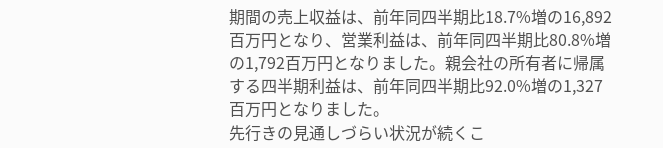期間の売上収益は、前年同四半期比18.7%増の16,892百万円となり、営業利益は、前年同四半期比80.8%増の1,792百万円となりました。親会社の所有者に帰属する四半期利益は、前年同四半期比92.0%増の1,327百万円となりました。
先行きの見通しづらい状況が続くこ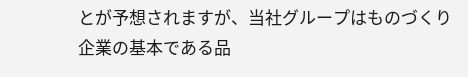とが予想されますが、当社グループはものづくり企業の基本である品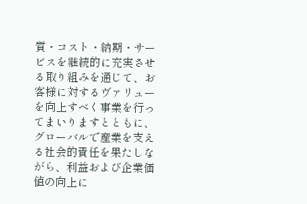質・コスト・納期・サービスを継続的に充実させる取り組みを通じて、お客様に対するヴァリューを向上すべく事業を行ってまいりますとともに、グローバルで産業を支える社会的責任を果たしながら、利益および企業価値の向上に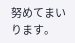努めてまいります。